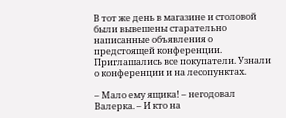В тот же день в магазине и столовой были вывешены старательно написанные объявления о предстоящей конференции. Приглашались все покупатели. Узнали о конференции и на лесопунктах.

– Мало ему ящика! – негодовал Валерка. – И кто на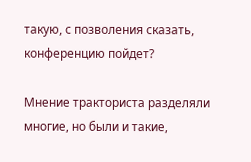такую, с позволения сказать, конференцию пойдет?

Мнение тракториста разделяли многие, но были и такие,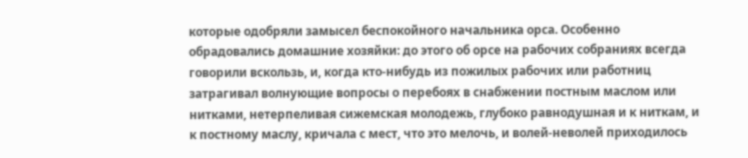которые одобряли замысел беспокойного начальника орса. Особенно обрадовались домашние хозяйки: до этого об орсе на рабочих собраниях всегда говорили вскользь, и, когда кто-нибудь из пожилых рабочих или работниц затрагивал волнующие вопросы о перебоях в снабжении постным маслом или нитками, нетерпеливая сижемская молодежь, глубоко равнодушная и к ниткам, и к постному маслу, кричала с мест, что это мелочь, и волей-неволей приходилось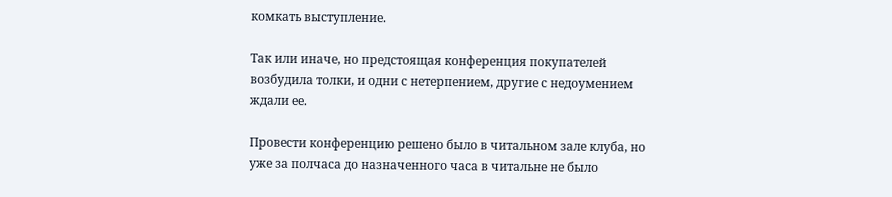комкать выступление.

Так или иначе, но предстоящая конференция покупателей возбудила толки, и одни с нетерпением, другие с недоумением ждали ее.

Провести конференцию решено было в читальном зале клуба, но уже за полчаса до назначенного часа в читальне не было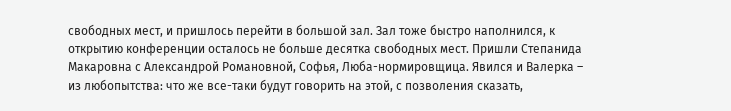свободных мест, и пришлось перейти в большой зал. Зал тоже быстро наполнился, к открытию конференции осталось не больше десятка свободных мест. Пришли Степанида Макаровна с Александрой Романовной, Софья, Люба-нормировщица. Явился и Валерка – из любопытства: что же все-таки будут говорить на этой, с позволения сказать,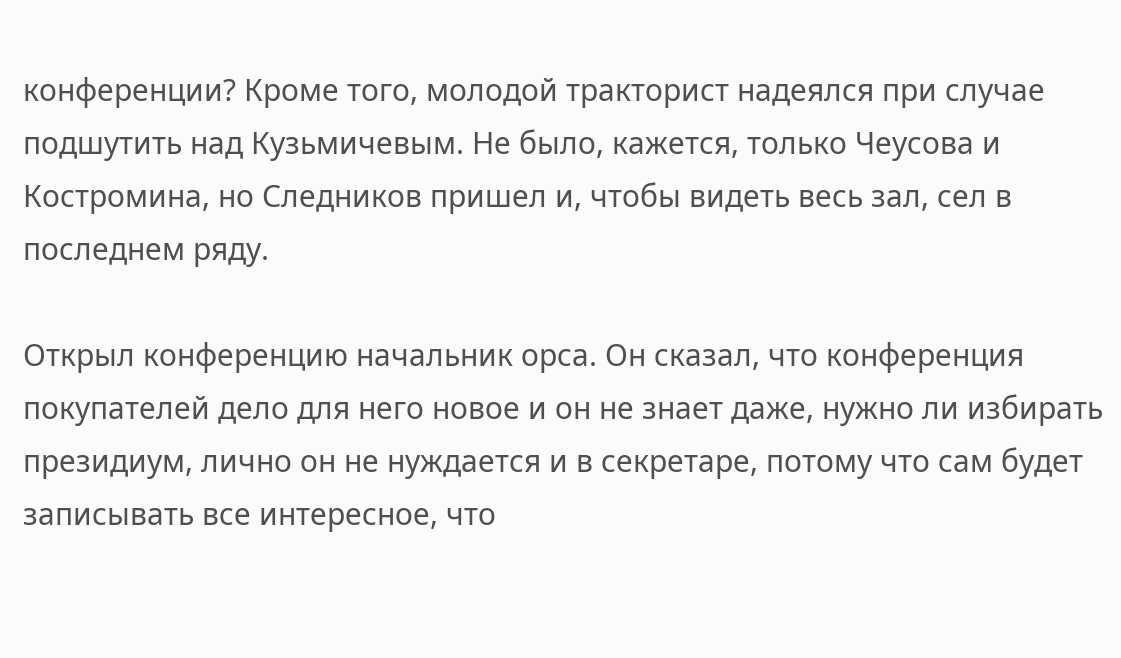конференции? Кроме того, молодой тракторист надеялся при случае подшутить над Кузьмичевым. Не было, кажется, только Чеусова и Костромина, но Следников пришел и, чтобы видеть весь зал, сел в последнем ряду.

Открыл конференцию начальник орса. Он сказал, что конференция покупателей дело для него новое и он не знает даже, нужно ли избирать президиум, лично он не нуждается и в секретаре, потому что сам будет записывать все интересное, что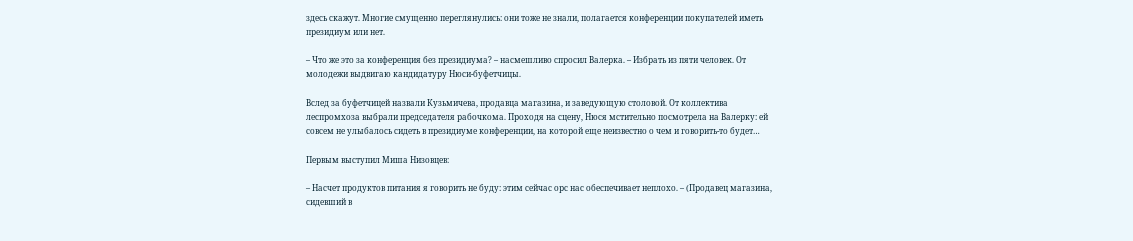здесь скажут. Многие смущенно переглянулись: они тоже не знали, полагается конференции покупателей иметь президиум или нет.

– Что же это за конференция без президиума? – насмешливо спросил Валерка. – Избрать из пяти человек. От молодежи выдвигаю кандидатуру Нюси-буфетчицы.

Вслед за буфетчицей назвали Кузьмичева, продавца магазина, и заведующую столовой. От коллектива леспромхоза выбрали председателя рабочкома. Проходя на сцену, Нюся мстительно посмотрела на Валерку: ей совсем не улыбалось сидеть в президиуме конференции, на которой еще неизвестно о чем и говорить-то будет…

Первым выступил Миша Низовцев:

– Насчет продуктов питания я говорить не буду: этим сейчас орс нас обеспечивает неплохо. – (Продавец магазина, сидевший в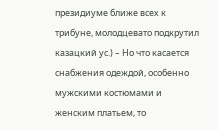президиуме ближе всех к трибуне, молодцевато подкрутил казацкий ус.) – Но что касается снабжения одеждой, особенно мужскими костюмами и женским платьем, то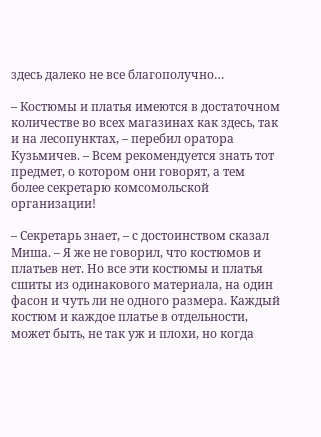здесь далеко не все благополучно…

– Костюмы и платья имеются в достаточном количестве во всех магазинах как здесь, так и на лесопунктах, – перебил оратора Кузьмичев. – Всем рекомендуется знать тот предмет, о котором они говорят, а тем более секретарю комсомольской организации!

– Секретарь знает, – с достоинством сказал Миша. – Я же не говорил, что костюмов и платьев нет. Но все эти костюмы и платья сшиты из одинакового материала, на один фасон и чуть ли не одного размера. Каждый костюм и каждое платье в отдельности, может быть, не так уж и плохи, но когда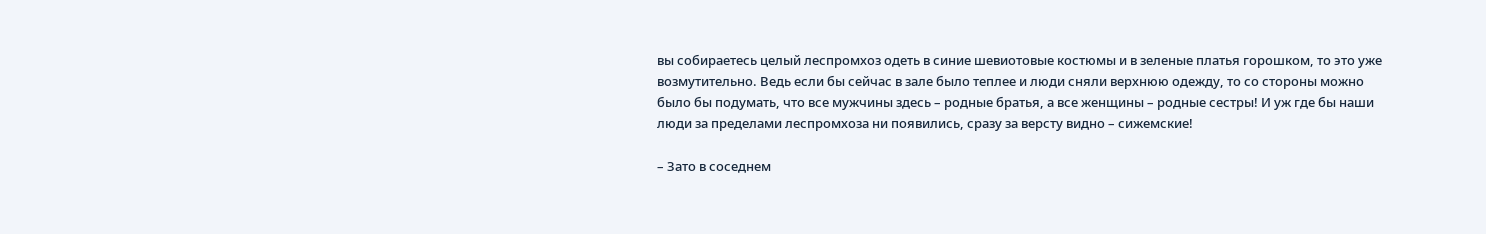вы собираетесь целый леспромхоз одеть в синие шевиотовые костюмы и в зеленые платья горошком, то это уже возмутительно. Ведь если бы сейчас в зале было теплее и люди сняли верхнюю одежду, то со стороны можно было бы подумать, что все мужчины здесь – родные братья, а все женщины – родные сестры! И уж где бы наши люди за пределами леспромхоза ни появились, сразу за версту видно – сижемские!

– Зато в соседнем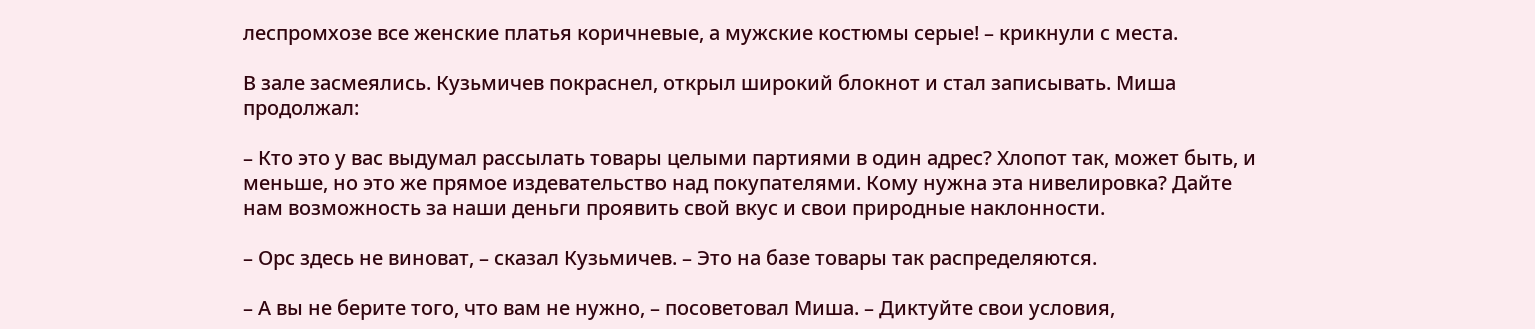леспромхозе все женские платья коричневые, а мужские костюмы серые! – крикнули с места.

В зале засмеялись. Кузьмичев покраснел, открыл широкий блокнот и стал записывать. Миша продолжал:

– Кто это у вас выдумал рассылать товары целыми партиями в один адрес? Хлопот так, может быть, и меньше, но это же прямое издевательство над покупателями. Кому нужна эта нивелировка? Дайте нам возможность за наши деньги проявить свой вкус и свои природные наклонности.

– Орс здесь не виноват, – сказал Кузьмичев. – Это на базе товары так распределяются.

– А вы не берите того, что вам не нужно, – посоветовал Миша. – Диктуйте свои условия,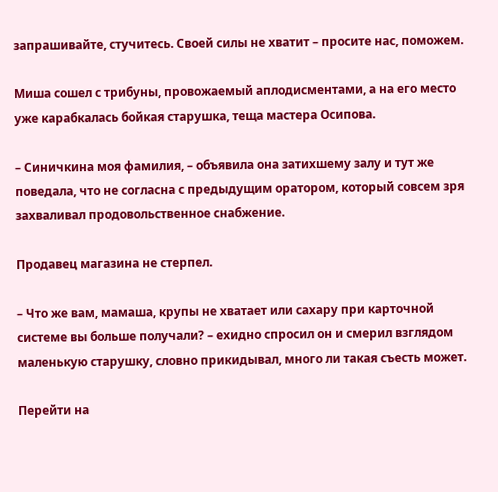запрашивайте, стучитесь. Своей силы не хватит – просите нас, поможем.

Миша сошел с трибуны, провожаемый аплодисментами, а на его место уже карабкалась бойкая старушка, теща мастера Осипова.

– Синичкина моя фамилия, – объявила она затихшему залу и тут же поведала, что не согласна с предыдущим оратором, который совсем зря захваливал продовольственное снабжение.

Продавец магазина не стерпел.

– Что же вам, мамаша, крупы не хватает или сахару при карточной системе вы больше получали? – ехидно спросил он и смерил взглядом маленькую старушку, словно прикидывал, много ли такая съесть может.

Перейти на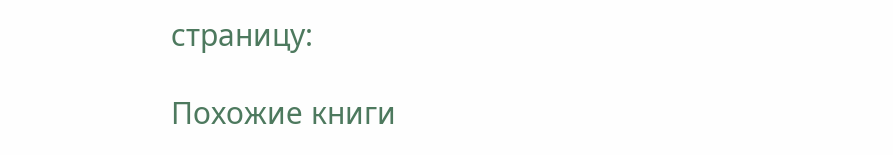страницу:

Похожие книги